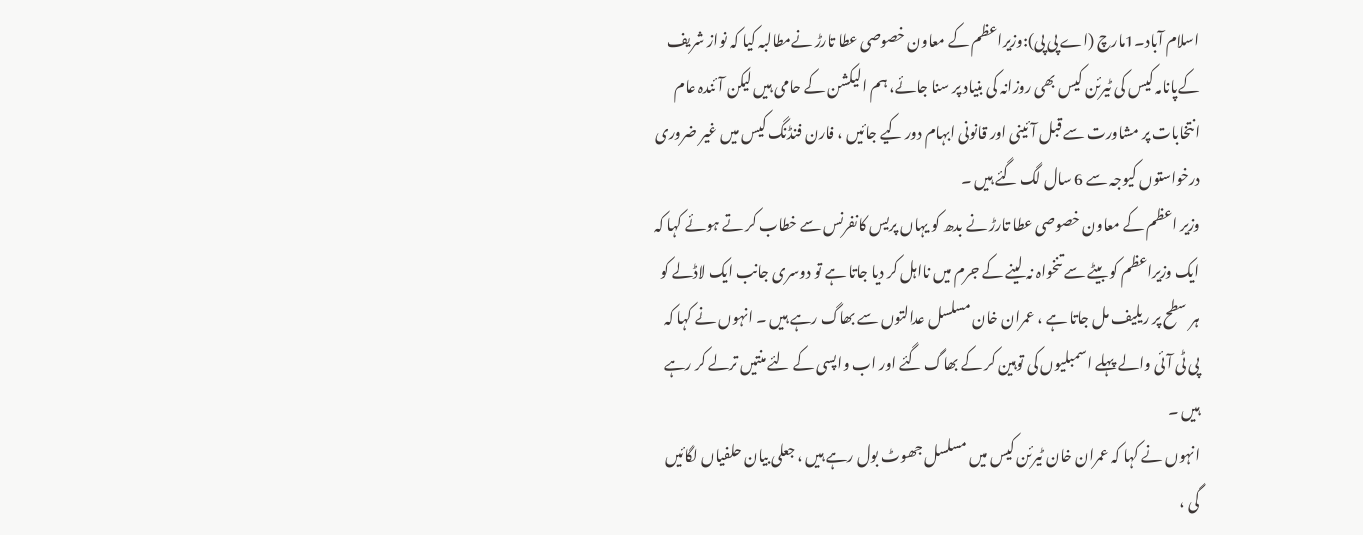اسلام آباد۔1مارچ (اے پی پی):وزیراعظم کے معاون خصوصی عطا تارڑ نےمطالبہ کیا کہ نواز شریف کےپانامہ کیس کی ٹیرئن کیس بھی روزانہ کی بنیاد پر سنا جائے، ہم الیکشن کے حامی ہیں لیکن آئندہ عام انتخابات پر مشاورت سے قبل آئینی اور قانونی ابہام دور کیے جائیں ، فارن فنڈنگ کیس میں غیر ضروری درخواستوں کیوجہ سے 6 سال لگ گئے ہیں ۔
وزیر اعظم کے معاون خصوصی عطا تارڑ نے بدھ کو یہاں پریس کانفرنس سے خطاب کر تے ہوئے کہا کہ ایک وزیراعظم کو بیٹے سے تنخواہ نہ لینے کے جرم میں نااہل کر دیا جاتا ہے تو دوسری جانب ایک لاڈلے کو ہر سطح پر ریلیف مل جاتا ہے ، عمران خان مسلسل عدالتوں سے بھاگ رہے ہیں ۔ انہوں نے کہا کہ پی ٹی آئی والے پہلے اسمبلیوں کی توہین کر کے بھاگ گئے اور اب واپسی کے لئے منتیں ترلے کر رہے ہیں ۔
انہوں نے کہا کہ عمران خان ٹیرئن کیس میں مسلسل جھوٹ بول رہے ہیں ، جعلی بیان حلفیاں لگائیں گی ،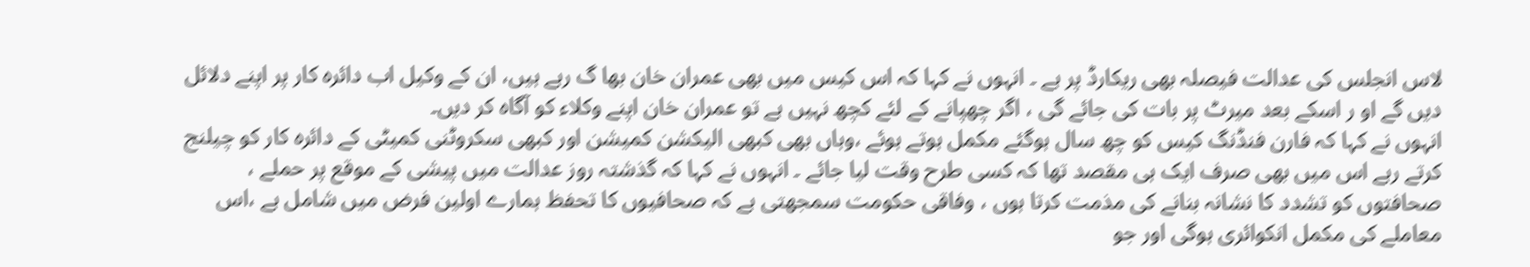لاس انجلس کی عدالت فیصلہ بھی ریکارڈ پر ہے ۔ انہوں نے کہا کہ اس کیس میں بھی عمران خان بھا گ رہے ہیں، ان کے وکیل اب دائرہ کار پر اپنے دلائل دیں گے او ر اسکے بعد میرٹ پر بات کی جائے گی ، اگر چھپانے کے لئے کچھ نہیں ہے تو عمران خان اپنے وکلاء کو آگاہ کر دیں۔
انہوں نے کہا کہ فارن فنڈنگ کیس کو چھ سال ہوگئے مکمل ہوتے ہوئے ،وہاں بھی کبھی الیکشن کمیشن اور کبھی سکروٹنی کمیٹی کے دائرہ کار کو چیلنج کرتے رہے اس میں بھی صرف ایک ہی مقصد تھا کہ کسی طرح وقت لیا جائے ۔ انہوں نے کہا کہ گذشتہ روز عدالت میں پیشی کے موقع پر حملے ، صحافتوں کو تشدد کا نشانہ بنانے کی مذمت کرتا ہوں ، وفاقی حکومت سمجھتی ہے کہ صحافیوں کا تحفظ ہمارے اولین فرض میں شامل ہے ،اس معاملے کی مکمل انکوائری ہوگی اور جو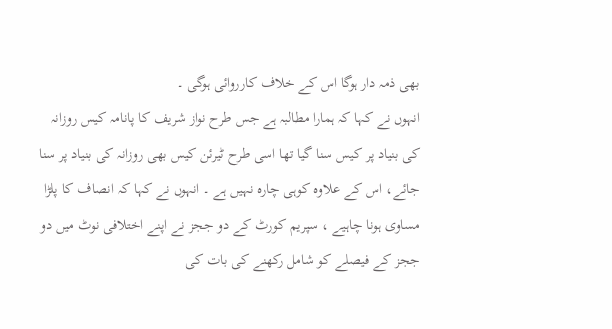بھی ذمہ دار ہوگا اس کے خلاف کارروائی ہوگی ۔
انہوں نے کہا کہ ہمارا مطالبہ ہے جس طرح نواز شریف کا پانامہ کیس روزانہ کی بنیاد پر کیس سنا گیا تھا اسی طرح ٹیرئن کیس بھی روزانہ کی بنیاد پر سنا جائے، اس کے علاوہ کوہی چارہ نہیں ہے ۔ انہوں نے کہا کہ انصاف کا پلڑا مساوی ہونا چاہیے ، سپریم کورٹ کے دو ججز نے اپنے اختلافی نوٹ میں دو ججز کے فیصلے کو شامل رکھنے کی بات کی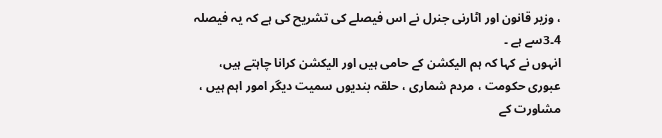، وزیر قانون اور اٹارنی جنرل نے اس فیصلے کی تشریح کی ہے کہ یہ فیصلہ 4۔3سے ہے ۔
انہوں نے کہا کہ ہم الیکشن کے حامی ہیں اور الیکشن کرانا چاہتے ہیں، عبوری حکومت ، مردم شماری ، حلقہ بندیوں سمیت دیگر امور اہم ہیں ، مشاورت کے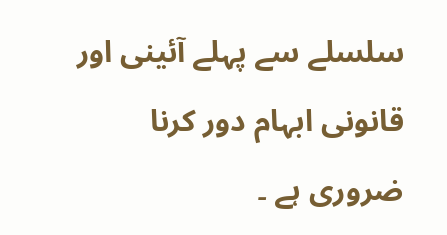سلسلے سے پہلے آئینی اور قانونی ابہام دور کرنا ضروری ہے ۔